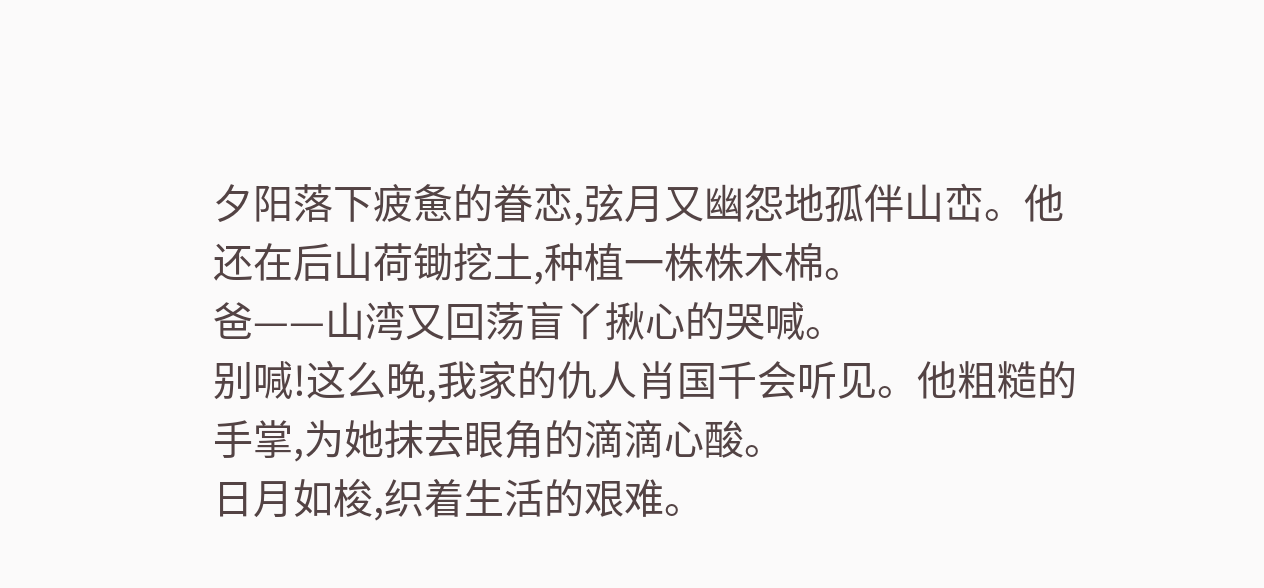夕阳落下疲惫的眷恋,弦月又幽怨地孤伴山峦。他还在后山荷锄挖土,种植一株株木棉。
爸——山湾又回荡盲丫揪心的哭喊。
别喊!这么晚,我家的仇人肖国千会听见。他粗糙的手掌,为她抹去眼角的滴滴心酸。
日月如梭,织着生活的艰难。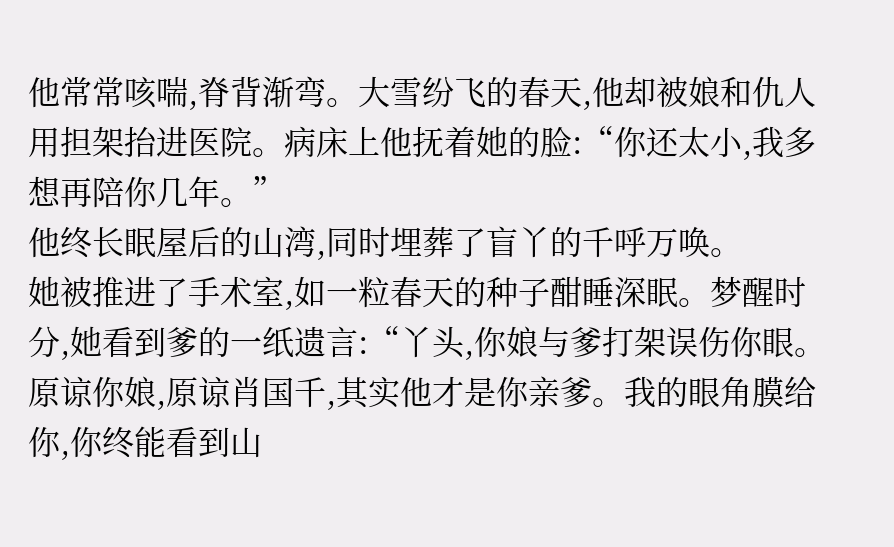他常常咳喘,脊背渐弯。大雪纷飞的春天,他却被娘和仇人用担架抬进医院。病床上他抚着她的脸:“你还太小,我多想再陪你几年。”
他终长眠屋后的山湾,同时埋葬了盲丫的千呼万唤。
她被推进了手术室,如一粒春天的种子酣睡深眠。梦醒时分,她看到爹的一纸遗言:“丫头,你娘与爹打架误伤你眼。原谅你娘,原谅肖国千,其实他才是你亲爹。我的眼角膜给你,你终能看到山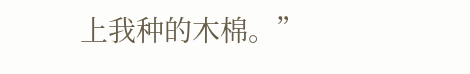上我种的木棉。”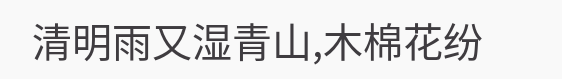清明雨又湿青山,木棉花纷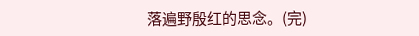落遍野殷红的思念。(完)